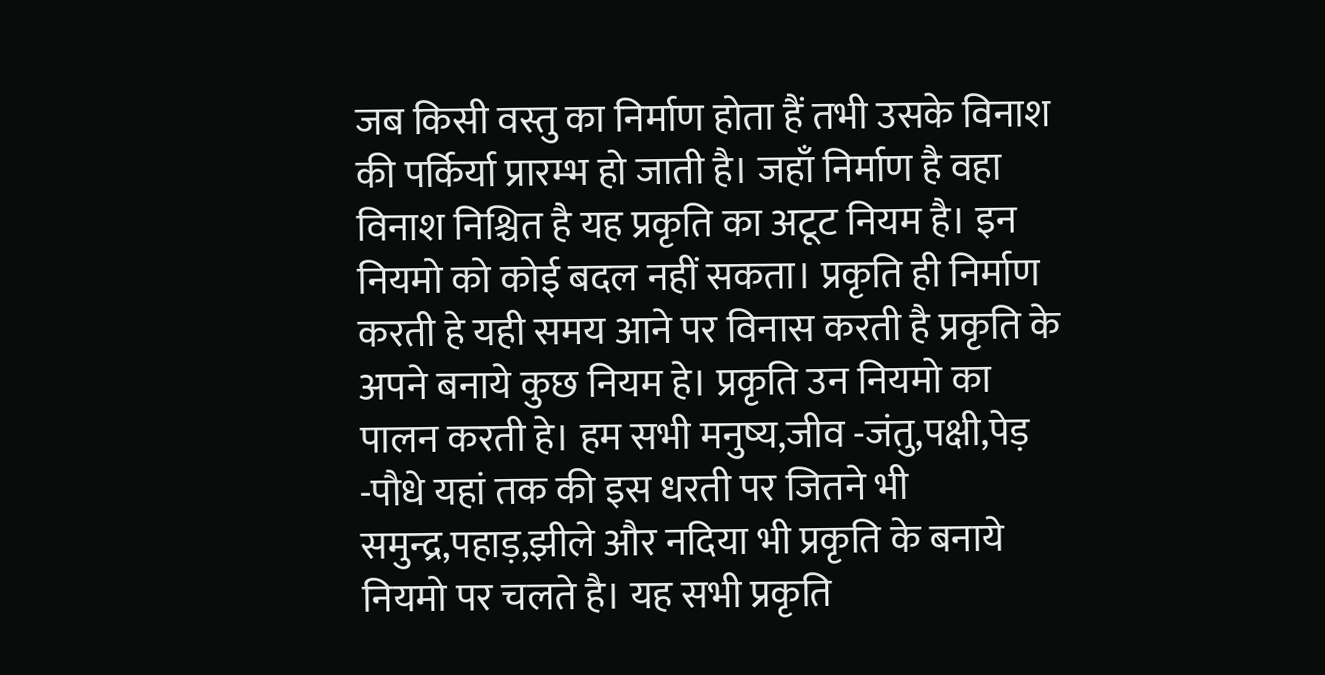जब किसी वस्तु का निर्माण होता हैं तभी उसके विनाश की पर्किर्या प्रारम्भ हो जाती है। जहाँ निर्माण है वहा विनाश निश्चित है यह प्रकृति का अटूट नियम है। इन नियमो को कोई बदल नहीं सकता। प्रकृति ही निर्माण करती हे यही समय आने पर विनास करती है प्रकृति के अपने बनाये कुछ नियम हे। प्रकृति उन नियमो का पालन करती हे। हम सभी मनुष्य,जीव -जंतु,पक्षी,पेड़ -पौधे यहां तक की इस धरती पर जितने भी समुन्द्र,पहाड़,झीले और नदिया भी प्रकृति के बनाये नियमो पर चलते है। यह सभी प्रकृति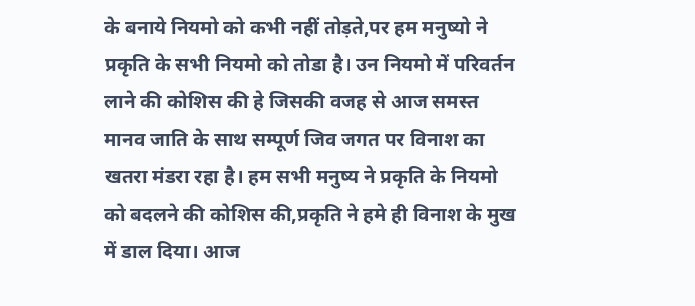के बनाये नियमो को कभी नहीं तोड़ते,पर हम मनुष्यो ने प्रकृति के सभी नियमो को तोडा है। उन नियमो में परिवर्तन लाने की कोशिस की हे जिसकी वजह से आज समस्त मानव जाति के साथ सम्पूर्ण जिव जगत पर विनाश का खतरा मंडरा रहा है। हम सभी मनुष्य ने प्रकृति के नियमो को बदलने की कोशिस की,प्रकृति ने हमे ही विनाश के मुख में डाल दिया। आज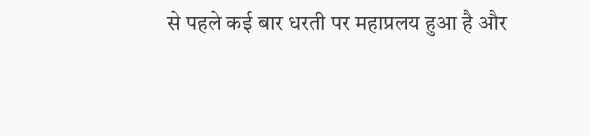से पहले कई बार धरती पर महाप्रलय हुआ है और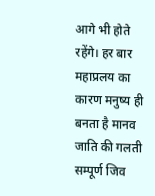आगे भी होते रहेंगे। हर बार महाप्रलय का कारण मनुष्य ही बनता है मानव जाति की गलती सम्पूर्ण जिव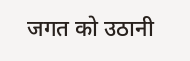जगत को उठानी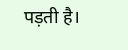पड़ती है।